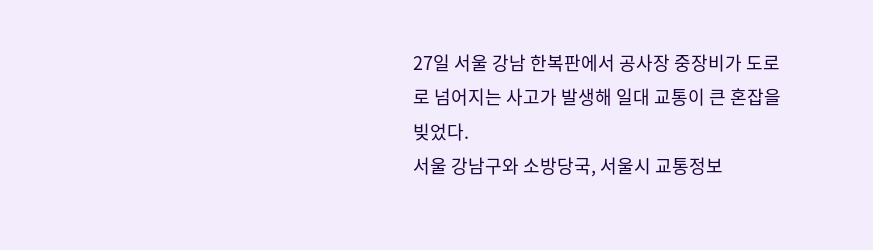27일 서울 강남 한복판에서 공사장 중장비가 도로로 넘어지는 사고가 발생해 일대 교통이 큰 혼잡을 빚었다.
서울 강남구와 소방당국, 서울시 교통정보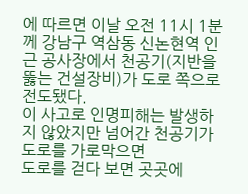에 따르면 이날 오전 11시 1분께 강남구 역삼동 신논현역 인근 공사장에서 천공기(지반을 뚫는 건설장비)가 도로 쪽으로 전도됐다.
이 사고로 인명피해는 발생하지 않았지만 넘어간 천공기가 도로를 가로막으면
도로를 걷다 보면 곳곳에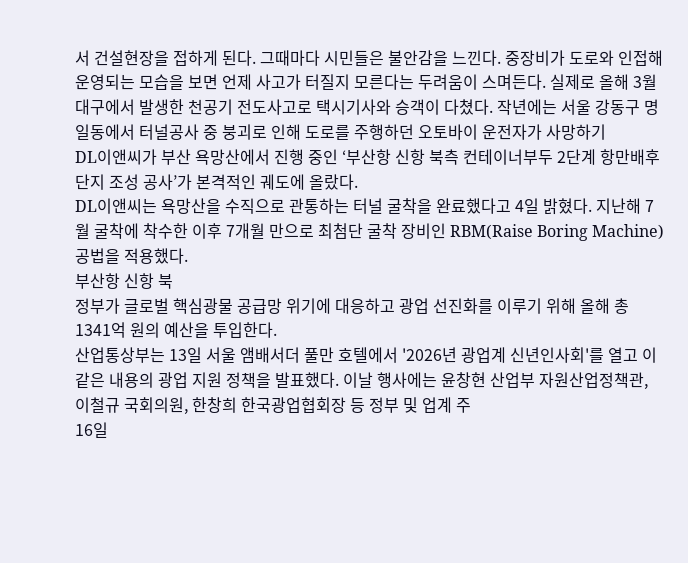서 건설현장을 접하게 된다. 그때마다 시민들은 불안감을 느낀다. 중장비가 도로와 인접해 운영되는 모습을 보면 언제 사고가 터질지 모른다는 두려움이 스며든다. 실제로 올해 3월 대구에서 발생한 천공기 전도사고로 택시기사와 승객이 다쳤다. 작년에는 서울 강동구 명일동에서 터널공사 중 붕괴로 인해 도로를 주행하던 오토바이 운전자가 사망하기
DL이앤씨가 부산 욕망산에서 진행 중인 ‘부산항 신항 북측 컨테이너부두 2단계 항만배후단지 조성 공사’가 본격적인 궤도에 올랐다.
DL이앤씨는 욕망산을 수직으로 관통하는 터널 굴착을 완료했다고 4일 밝혔다. 지난해 7월 굴착에 착수한 이후 7개월 만으로 최첨단 굴착 장비인 RBM(Raise Boring Machine) 공법을 적용했다.
부산항 신항 북
정부가 글로벌 핵심광물 공급망 위기에 대응하고 광업 선진화를 이루기 위해 올해 총 1341억 원의 예산을 투입한다.
산업통상부는 13일 서울 앰배서더 풀만 호텔에서 '2026년 광업계 신년인사회'를 열고 이 같은 내용의 광업 지원 정책을 발표했다. 이날 행사에는 윤창현 산업부 자원산업정책관, 이철규 국회의원, 한창희 한국광업협회장 등 정부 및 업계 주
16일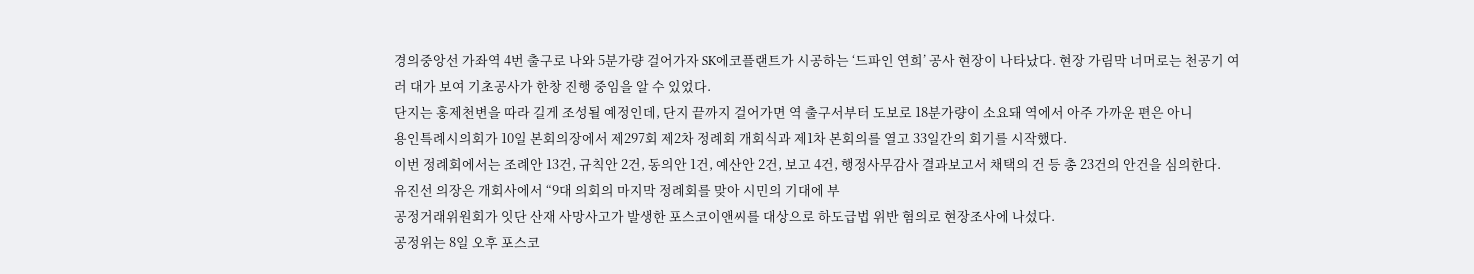경의중앙선 가좌역 4번 출구로 나와 5분가량 걸어가자 SK에코플랜트가 시공하는 ‘드파인 연희’ 공사 현장이 나타났다. 현장 가림막 너머로는 천공기 여러 대가 보여 기초공사가 한창 진행 중임을 알 수 있었다.
단지는 홍제천변을 따라 길게 조성될 예정인데, 단지 끝까지 걸어가면 역 출구서부터 도보로 18분가량이 소요돼 역에서 아주 가까운 편은 아니
용인특례시의회가 10일 본회의장에서 제297회 제2차 정례회 개회식과 제1차 본회의를 열고 33일간의 회기를 시작했다.
이번 정례회에서는 조례안 13건, 규칙안 2건, 동의안 1건, 예산안 2건, 보고 4건, 행정사무감사 결과보고서 채택의 건 등 총 23건의 안건을 심의한다.
유진선 의장은 개회사에서 “9대 의회의 마지막 정례회를 맞아 시민의 기대에 부
공정거래위원회가 잇단 산재 사망사고가 발생한 포스코이앤씨를 대상으로 하도급법 위반 혐의로 현장조사에 나섰다.
공정위는 8일 오후 포스코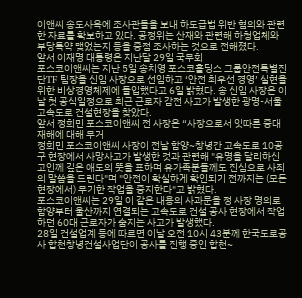이앤씨 송도사옥에 조사관들을 보내 하도급법 위반 혐의와 관련한 자료를 확보하고 있다. 공정위는 산재와 관련해 하청업체와 부당특약 맺었는지 등을 중점 조사하는 것으로 전해졌다.
앞서 이재명 대통령은 지난달 29일 국무회
포스코이앤씨는 지난 5일 송치영 포스코홀딩스 그룹안전특별진단TF 팀장을 신임 사장으로 선임하고 ‘안전 최우선 경영’ 실현을 위한 비상경영체제에 돌입했다고 6일 밝혔다. 송 신임 사장은 이날 첫 공식일정으로 최근 근로자 감전 사고가 발생한 광명-서울 고속도로 건설현장을 찾았다.
앞서 정희민 포스코이앤씨 전 사장은 “사장으로서 잇따른 중대재해에 대해 무거
정희민 포스코이앤씨 사장이 전날 함양~창녕간 고속도로 10공구 현장에서 사망사고가 발생한 것과 관련해 "유명을 달리하신 고인께 깊은 애도의 뜻을 표하며 유가족분들께도 진심으로 사죄의 말씀을 드린다"며 "안전이 확실하게 확인되기 전까지는 (모든 현장에서) 무기한 작업을 중지한다"고 밝혔다.
포스코이앤씨는 29일 이 같은 내용의 사과문을 정 사장 명의로
함양부터 울산까지 연결되는 고속도로 건설 공사 현장에서 작업하던 60대 근로자가 숨지는 사고가 발생했다.
28일 건설업계 등에 따르면 이날 오전 10시 43분께 한국도로공사 합천창녕건설사업단이 공사를 진행 중인 합천~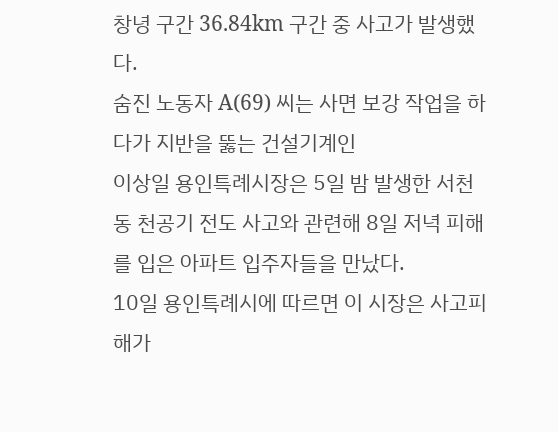창녕 구간 36.84km 구간 중 사고가 발생했다.
숨진 노동자 A(69) 씨는 사면 보강 작업을 하다가 지반을 뚫는 건설기계인
이상일 용인특례시장은 5일 밤 발생한 서천동 천공기 전도 사고와 관련해 8일 저녁 피해를 입은 아파트 입주자들을 만났다.
10일 용인특례시에 따르면 이 시장은 사고피해가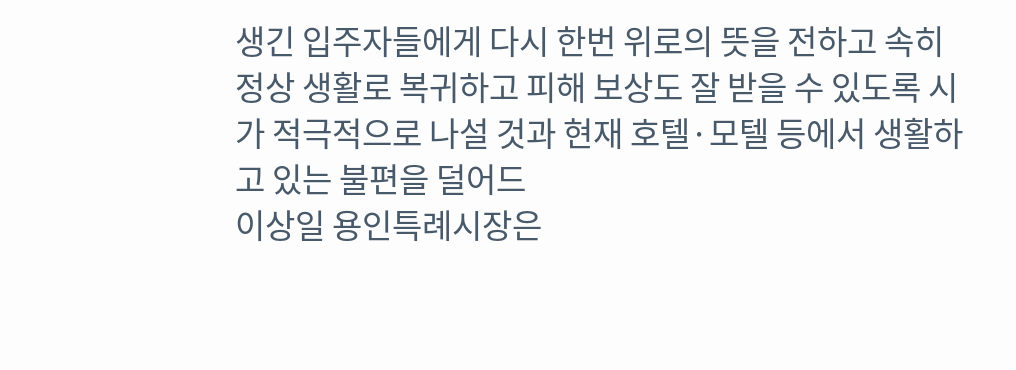생긴 입주자들에게 다시 한번 위로의 뜻을 전하고 속히 정상 생활로 복귀하고 피해 보상도 잘 받을 수 있도록 시가 적극적으로 나설 것과 현재 호텔·모텔 등에서 생활하고 있는 불편을 덜어드
이상일 용인특례시장은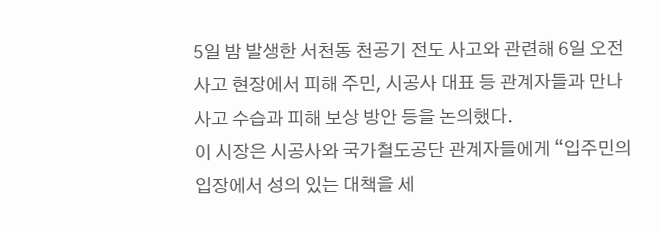5일 밤 발생한 서천동 천공기 전도 사고와 관련해 6일 오전 사고 현장에서 피해 주민, 시공사 대표 등 관계자들과 만나 사고 수습과 피해 보상 방안 등을 논의했다.
이 시장은 시공사와 국가철도공단 관계자들에게 “입주민의 입장에서 성의 있는 대책을 세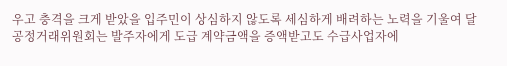우고 충격을 크게 받았을 입주민이 상심하지 않도록 세심하게 배려하는 노력을 기울여 달
공정거래위원회는 발주자에게 도급 계약금액을 증액받고도 수급사업자에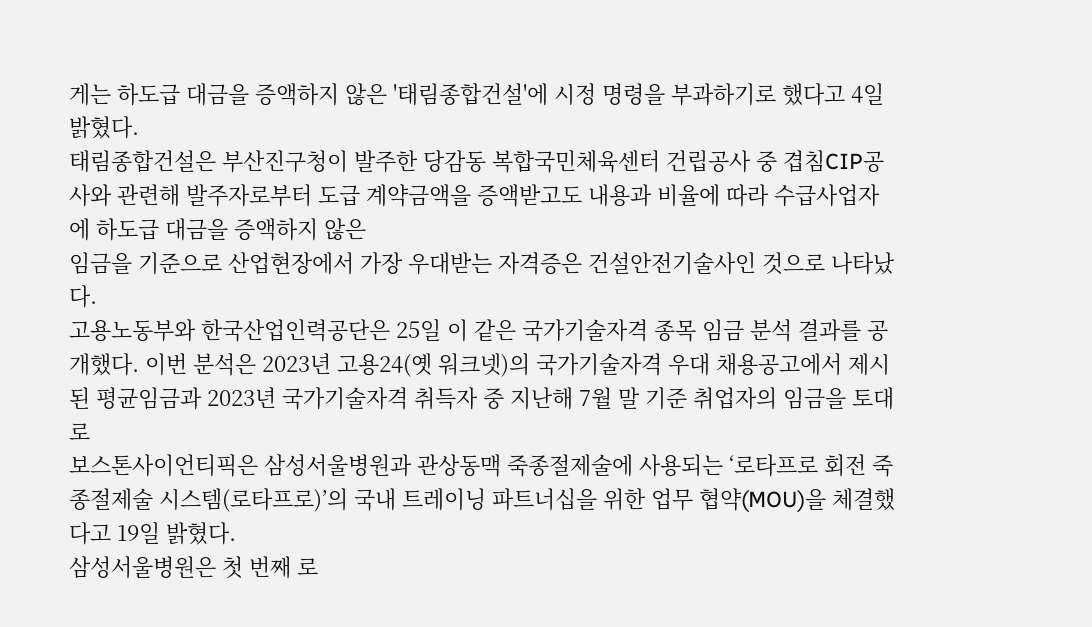게는 하도급 대금을 증액하지 않은 '태림종합건설'에 시정 명령을 부과하기로 했다고 4일 밝혔다.
태림종합건설은 부산진구청이 발주한 당감동 복합국민체육센터 건립공사 중 겹침CIP공사와 관련해 발주자로부터 도급 계약금액을 증액받고도 내용과 비율에 따라 수급사업자에 하도급 대금을 증액하지 않은
임금을 기준으로 산업현장에서 가장 우대받는 자격증은 건설안전기술사인 것으로 나타났다.
고용노동부와 한국산업인력공단은 25일 이 같은 국가기술자격 종목 임금 분석 결과를 공개했다. 이번 분석은 2023년 고용24(옛 워크넷)의 국가기술자격 우대 채용공고에서 제시된 평균임금과 2023년 국가기술자격 취득자 중 지난해 7월 말 기준 취업자의 임금을 토대로
보스톤사이언티픽은 삼성서울병원과 관상동맥 죽종절제술에 사용되는 ‘로타프로 회전 죽종절제술 시스템(로타프로)’의 국내 트레이닝 파트너십을 위한 업무 협약(MOU)을 체결했다고 19일 밝혔다.
삼성서울병원은 첫 번째 로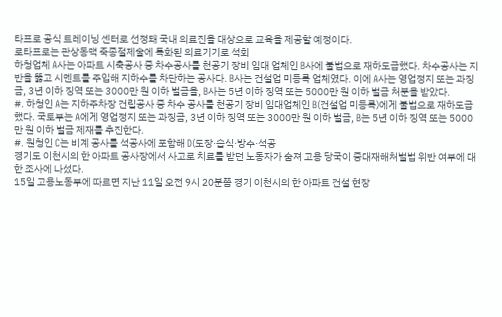타프로 공식 트레이닝 센터로 선정돼 국내 의료진을 대상으로 교육을 제공할 예정이다.
로타프로는 관상동맥 죽종절제술에 특화된 의료기기로 석회
하청업체 A사는 아파트 시축공사 중 차수공사를 천공기 장비 임대 업체인 B사에 불법으로 재하도급했다. 차수공사는 지반을 뚫고 시멘트를 주입해 지하수를 차단하는 공사다. B사는 건설업 미등록 업체였다. 이에 A사는 영업정지 또는 과징금, 3년 이하 징역 또는 3000만 원 이하 벌금을, B사는 5년 이하 징역 또는 5000만 원 이하 벌금 처분을 받았다.
#. 하청인 A는 지하주차장 건립공사 중 차수 공사를 천공기 장비 임대업체인 B(건설업 미등록)에게 불법으로 재하도급했다. 국토부는 A에게 영업정지 또는 과징금, 3년 이하 징역 또는 3000만 원 이하 벌금, B는 5년 이하 징역 또는 5000만 원 이하 벌금 제재를 추진한다.
#. 원청인 C는 비계 공사를 석공사에 포함해 D(도장·습식·방수·석공
경기도 이천시의 한 아파트 공사장에서 사고로 치료를 받던 노동자가 숨져 고용 당국이 중대재해처벌법 위반 여부에 대한 조사에 나섰다.
15일 고용노동부에 따르면 지난 11일 오전 9시 20분쯤 경기 이천시의 한 아파트 건설 현장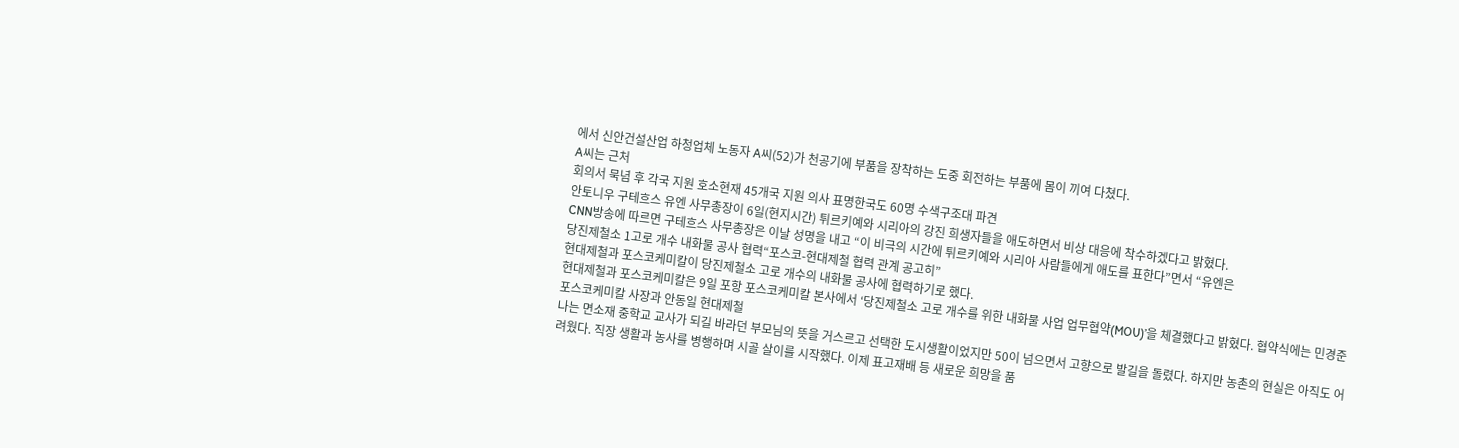에서 신안건설산업 하청업체 노동자 A씨(52)가 천공기에 부품을 장착하는 도중 회전하는 부품에 몸이 끼여 다쳤다.
A씨는 근처
회의서 묵념 후 각국 지원 호소현재 45개국 지원 의사 표명한국도 60명 수색구조대 파견
안토니우 구테흐스 유엔 사무총장이 6일(현지시간) 튀르키예와 시리아의 강진 희생자들을 애도하면서 비상 대응에 착수하겠다고 밝혔다.
CNN방송에 따르면 구테흐스 사무총장은 이날 성명을 내고 “이 비극의 시간에 튀르키예와 시리아 사람들에게 애도를 표한다”면서 “유엔은
당진제철소 1고로 개수 내화물 공사 협력“포스코-현대제철 협력 관계 공고히”
현대제철과 포스코케미칼이 당진제철소 고로 개수의 내화물 공사에 협력하기로 했다.
현대제철과 포스코케미칼은 9일 포항 포스코케미칼 본사에서 ‘당진제철소 고로 개수를 위한 내화물 사업 업무협약(MOU)’을 체결했다고 밝혔다. 협약식에는 민경준 포스코케미칼 사장과 안동일 현대제철
나는 면소재 중학교 교사가 되길 바라던 부모님의 뜻을 거스르고 선택한 도시생활이었지만 50이 넘으면서 고향으로 발길을 돌렸다. 하지만 농촌의 현실은 아직도 어려웠다. 직장 생활과 농사를 병행하며 시골 살이를 시작했다. 이제 표고재배 등 새로운 희망을 품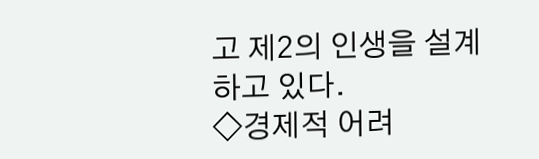고 제2의 인생을 설계하고 있다.
◇경제적 어려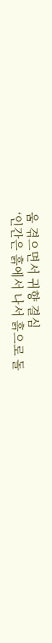움 겪으면서 귀향 결심
‘인간은 흙에서 나서 흙으로 돌